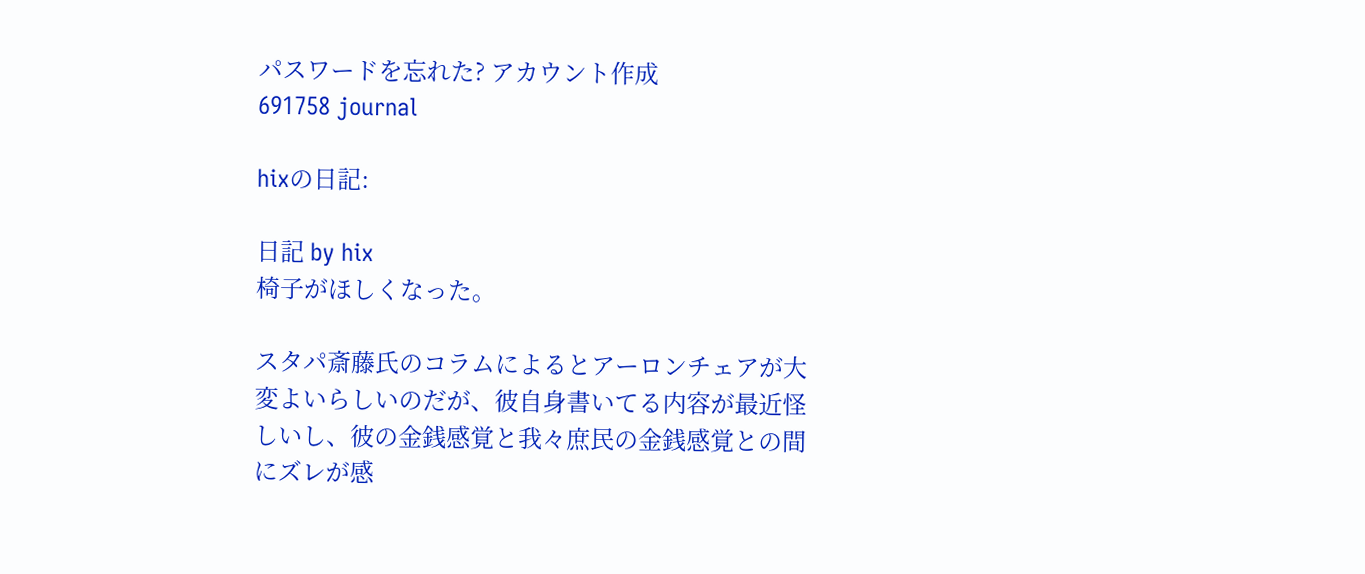パスワードを忘れた? アカウント作成
691758 journal

hixの日記:

日記 by hix
椅子がほしくなった。

スタパ斎藤氏のコラムによるとアーロンチェアが大変よいらしいのだが、彼自身書いてる内容が最近怪しいし、彼の金銭感覚と我々庶民の金銭感覚との間にズレが感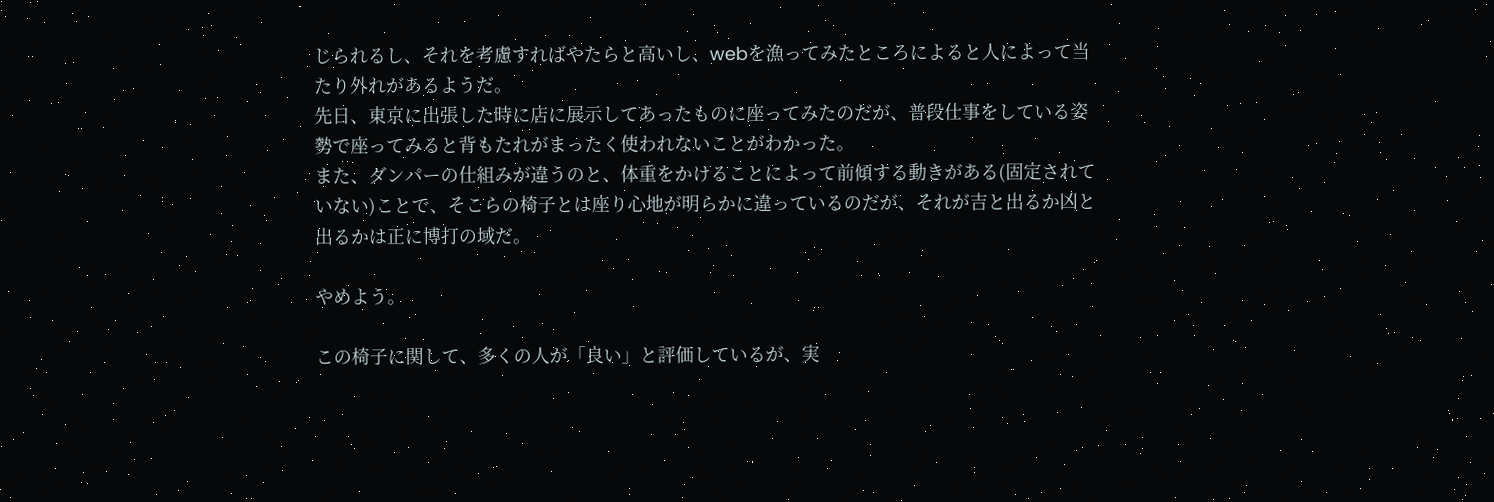じられるし、それを考慮すればやたらと高いし、webを漁ってみたところによると人によって当たり外れがあるようだ。
先日、東京に出張した時に店に展示してあったものに座ってみたのだが、普段仕事をしている姿勢で座ってみると背もたれがまったく使われないことがわかった。
また、ダンパーの仕組みが違うのと、体重をかけることによって前傾する動きがある(固定されていない)ことで、そこらの椅子とは座り心地が明らかに違っているのだが、それが吉と出るか凶と出るかは正に博打の域だ。

やめよう。

この椅子に関して、多くの人が「良い」と評価しているが、実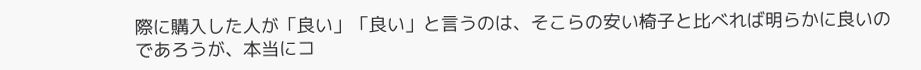際に購入した人が「良い」「良い」と言うのは、そこらの安い椅子と比べれば明らかに良いのであろうが、本当にコ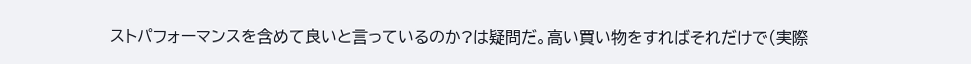ストパフォーマンスを含めて良いと言っているのか?は疑問だ。高い買い物をすればそれだけで(実際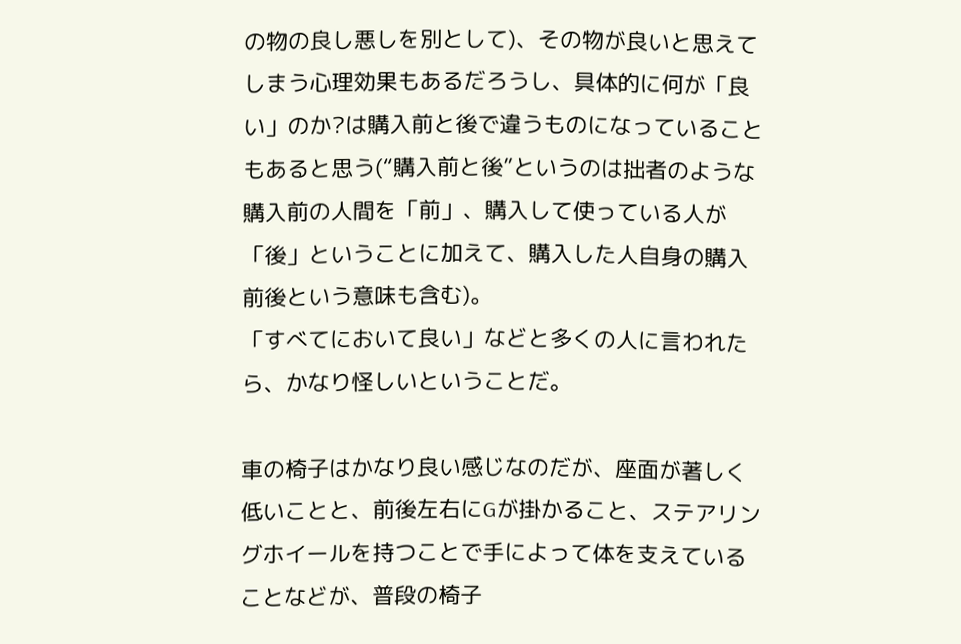の物の良し悪しを別として)、その物が良いと思えてしまう心理効果もあるだろうし、具体的に何が「良い」のか?は購入前と後で違うものになっていることもあると思う(“購入前と後”というのは拙者のような購入前の人間を「前」、購入して使っている人が「後」ということに加えて、購入した人自身の購入前後という意味も含む)。
「すべてにおいて良い」などと多くの人に言われたら、かなり怪しいということだ。

車の椅子はかなり良い感じなのだが、座面が著しく低いことと、前後左右にGが掛かること、ステアリングホイールを持つことで手によって体を支えていることなどが、普段の椅子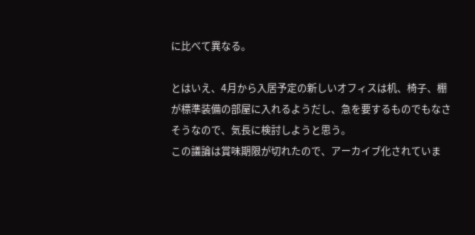に比べて異なる。

とはいえ、4月から入居予定の新しいオフィスは机、椅子、棚が標準装備の部屋に入れるようだし、急を要するものでもなさそうなので、気長に検討しようと思う。
この議論は賞味期限が切れたので、アーカイブ化されていま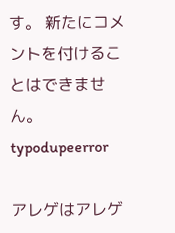す。 新たにコメントを付けることはできません。
typodupeerror

アレゲはアレゲ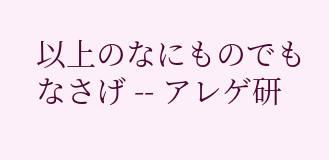以上のなにものでもなさげ -- アレゲ研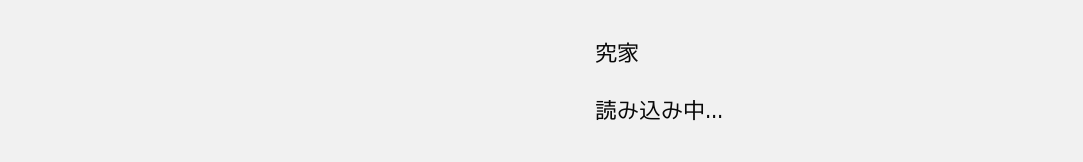究家

読み込み中...